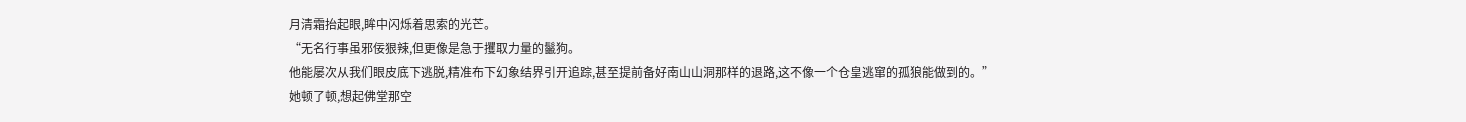月清霜抬起眼,眸中闪烁着思索的光芒。
“无名行事虽邪佞狠辣,但更像是急于攫取力量的鬣狗。
他能屡次从我们眼皮底下逃脱,精准布下幻象结界引开追踪,甚至提前备好南山山洞那样的退路,这不像一个仓皇逃窜的孤狼能做到的。”
她顿了顿,想起佛堂那空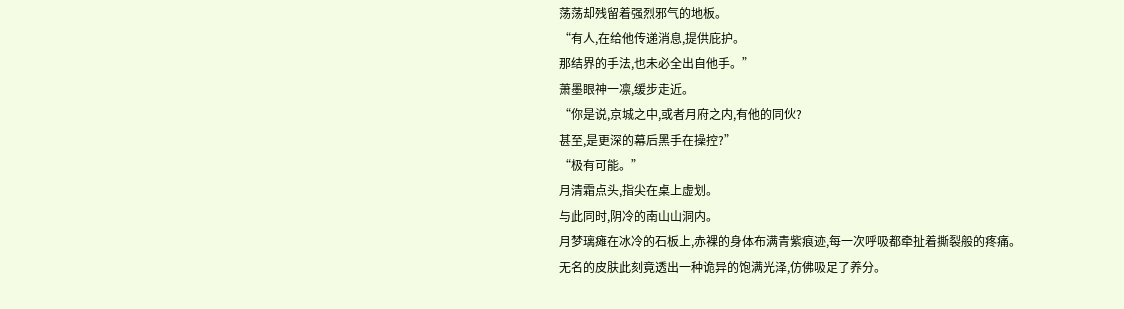荡荡却残留着强烈邪气的地板。
“有人,在给他传递消息,提供庇护。
那结界的手法,也未必全出自他手。”
萧墨眼神一凛,缓步走近。
“你是说,京城之中,或者月府之内,有他的同伙?
甚至,是更深的幕后黑手在操控?”
“极有可能。”
月清霜点头,指尖在桌上虚划。
与此同时,阴冷的南山山洞内。
月梦璃瘫在冰冷的石板上,赤裸的身体布满青紫痕迹,每一次呼吸都牵扯着撕裂般的疼痛。
无名的皮肤此刻竟透出一种诡异的饱满光泽,仿佛吸足了养分。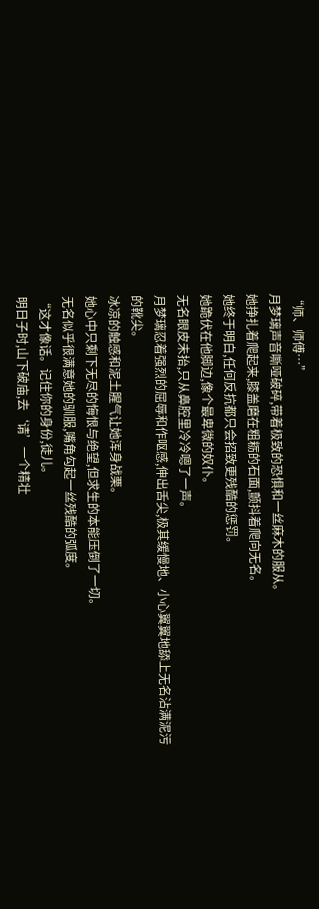“师、师傅…”
月梦璃声音嘶哑破碎,带着极致的恐惧和一丝麻木的服从。
她挣扎着爬起来,膝盖磨在粗粝的石面,颤抖着爬向无名。
她终于明白,任何反抗都只会招致更残酷的惩罚。
她跪伏在他脚边,像个最卑微的奴仆。
无名眼皮未抬,只从鼻腔里冷冷嗯了一声。
月梦璃忍着强烈的屈辱和作呕感,伸出舌尖,极其缓慢地、小心翼翼地舔上无名沾满泥污的靴尖。
冰凉的触感和泥土腥气让她浑身战栗。
她心中只剩下无尽的悔恨与绝望,但求生的本能压倒了一切。
无名似乎很满意她的驯服,嘴角勾起一丝残酷的弧度。
“这才像话。记住你的身份,徒儿。
明日子时,山下破庙,去‘请’一个精壮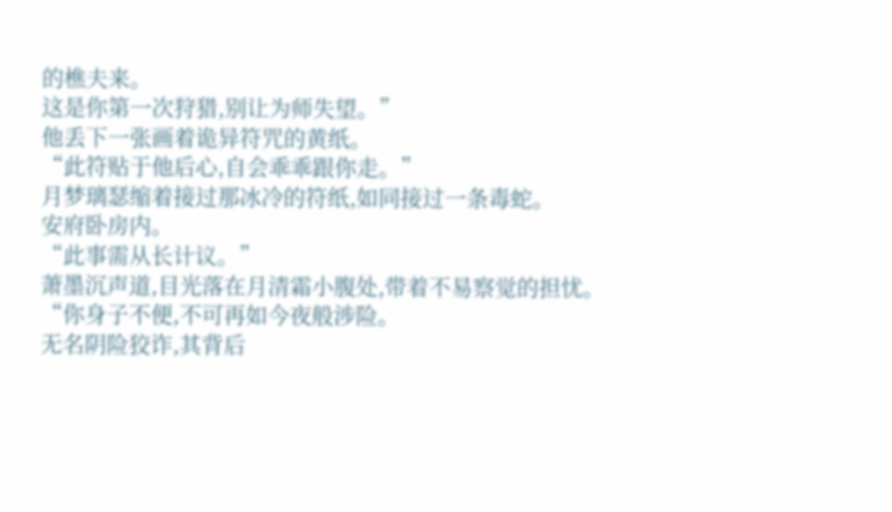的樵夫来。
这是你第一次狩猎,别让为师失望。”
他丢下一张画着诡异符咒的黄纸。
“此符贴于他后心,自会乖乖跟你走。”
月梦璃瑟缩着接过那冰冷的符纸,如同接过一条毒蛇。
安府卧房内。
“此事需从长计议。”
萧墨沉声道,目光落在月清霜小腹处,带着不易察觉的担忧。
“你身子不便,不可再如今夜般涉险。
无名阴险狡诈,其背后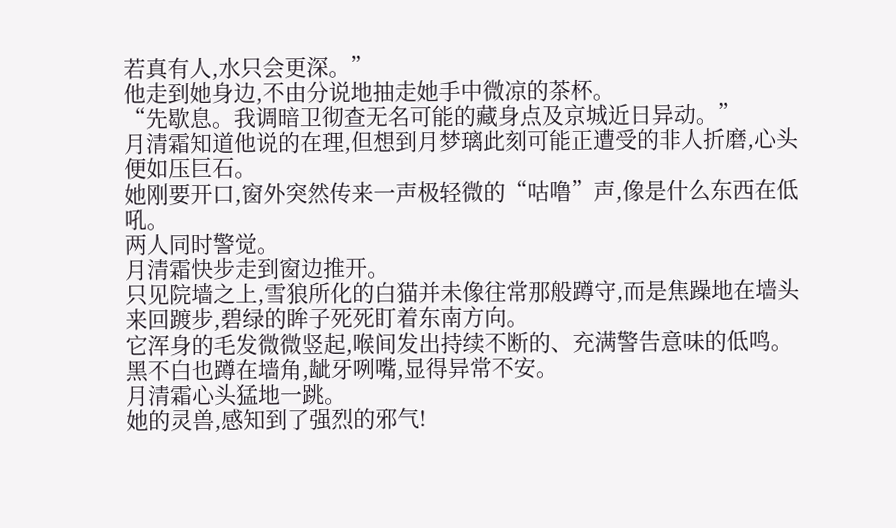若真有人,水只会更深。”
他走到她身边,不由分说地抽走她手中微凉的茶杯。
“先歇息。我调暗卫彻查无名可能的藏身点及京城近日异动。”
月清霜知道他说的在理,但想到月梦璃此刻可能正遭受的非人折磨,心头便如压巨石。
她刚要开口,窗外突然传来一声极轻微的“咕噜”声,像是什么东西在低吼。
两人同时警觉。
月清霜快步走到窗边推开。
只见院墙之上,雪狼所化的白猫并未像往常那般蹲守,而是焦躁地在墙头来回踱步,碧绿的眸子死死盯着东南方向。
它浑身的毛发微微竖起,喉间发出持续不断的、充满警告意味的低鸣。
黑不白也蹲在墙角,龇牙咧嘴,显得异常不安。
月清霜心头猛地一跳。
她的灵兽,感知到了强烈的邪气!